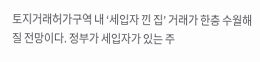토지거래허가구역 내 ‘세입자 낀 집’ 거래가 한층 수월해질 전망이다. 정부가 세입자가 있는 주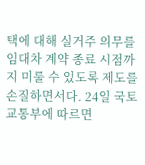택에 대해 실거주 의무를 임대차 계약 종료 시점까지 미룰 수 있도록 제도를 손질하면서다. 24일 국토교통부에 따르면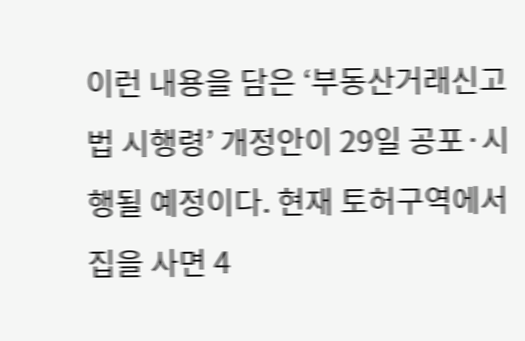이런 내용을 담은 ‘부동산거래신고법 시행령’ 개정안이 29일 공포·시행될 예정이다. 현재 토허구역에서 집을 사면 4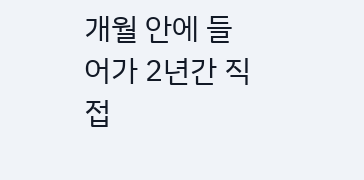개월 안에 들어가 2년간 직접